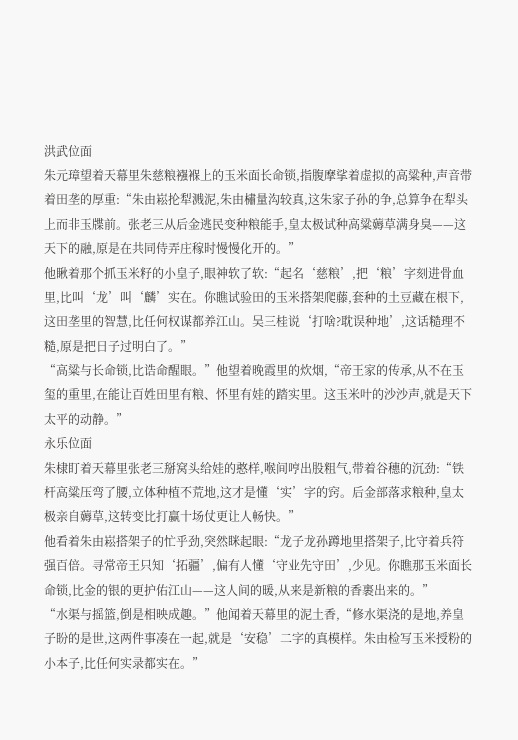洪武位面
朱元璋望着天幕里朱慈粮襁褓上的玉米面长命锁,指腹摩挲着虚拟的高粱种,声音带着田垄的厚重:“朱由崧抡犁溅泥,朱由橚量沟较真,这朱家子孙的争,总算争在犁头上而非玉牒前。张老三从后金逃民变种粮能手,皇太极试种高粱薅草满身臭——这天下的融,原是在共同侍弄庄稼时慢慢化开的。”
他瞅着那个抓玉米籽的小皇子,眼神软了软:“起名‘慈粮’,把‘粮’字刻进骨血里,比叫‘龙’叫‘麟’实在。你瞧试验田的玉米搭架爬藤,套种的土豆藏在根下,这田垄里的智慧,比任何权谋都养江山。吴三桂说‘打啥?耽误种地’,这话糙理不糙,原是把日子过明白了。”
“高粱与长命锁,比诰命醒眼。”他望着晚霞里的炊烟,“帝王家的传承,从不在玉玺的重里,在能让百姓田里有粮、怀里有娃的踏实里。这玉米叶的沙沙声,就是天下太平的动静。”
永乐位面
朱棣盯着天幕里张老三掰窝头给娃的憨样,喉间哼出股粗气,带着谷穗的沉劲:“铁杆高粱压弯了腰,立体种植不荒地,这才是懂‘实’字的窍。后金部落求粮种,皇太极亲自薅草,这转变比打赢十场仗更让人畅快。”
他看着朱由崧搭架子的忙乎劲,突然眯起眼:“龙子龙孙蹲地里搭架子,比守着兵符强百倍。寻常帝王只知‘拓疆’,偏有人懂‘守业先守田’,少见。你瞧那玉米面长命锁,比金的银的更护佑江山——这人间的暖,从来是新粮的香裹出来的。”
“水渠与摇篮,倒是相映成趣。”他闻着天幕里的泥土香,“修水渠浇的是地,养皇子盼的是世,这两件事凑在一起,就是‘安稳’二字的真模样。朱由检写玉米授粉的小本子,比任何实录都实在。”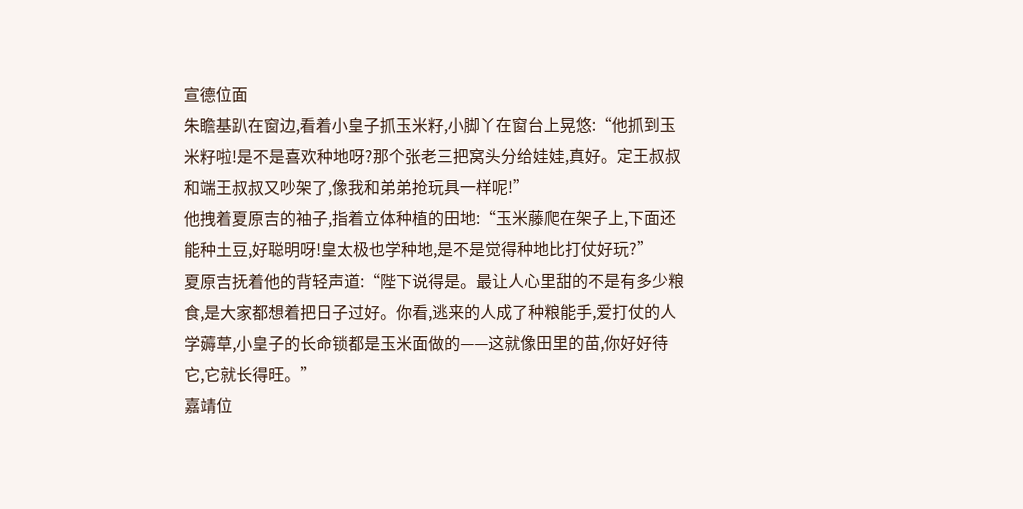宣德位面
朱瞻基趴在窗边,看着小皇子抓玉米籽,小脚丫在窗台上晃悠:“他抓到玉米籽啦!是不是喜欢种地呀?那个张老三把窝头分给娃娃,真好。定王叔叔和端王叔叔又吵架了,像我和弟弟抢玩具一样呢!”
他拽着夏原吉的袖子,指着立体种植的田地:“玉米藤爬在架子上,下面还能种土豆,好聪明呀!皇太极也学种地,是不是觉得种地比打仗好玩?”
夏原吉抚着他的背轻声道:“陛下说得是。最让人心里甜的不是有多少粮食,是大家都想着把日子过好。你看,逃来的人成了种粮能手,爱打仗的人学薅草,小皇子的长命锁都是玉米面做的——这就像田里的苗,你好好待它,它就长得旺。”
嘉靖位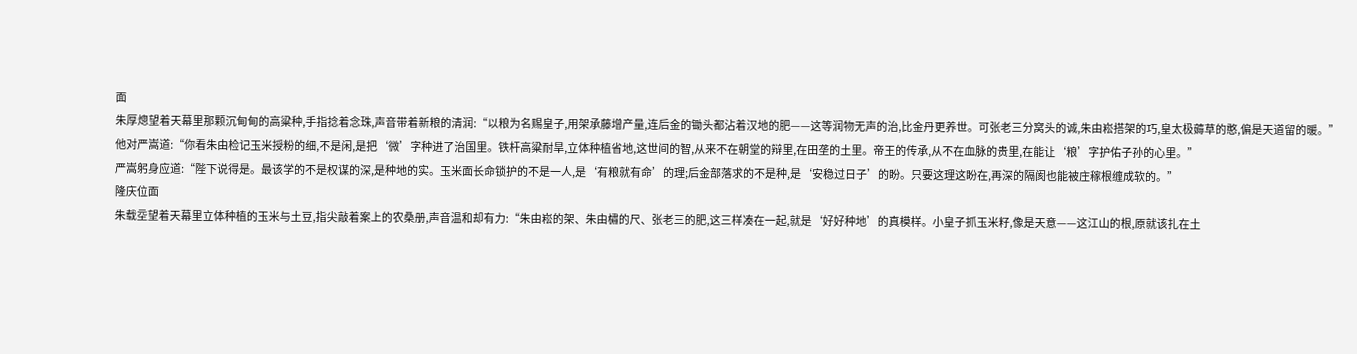面
朱厚熜望着天幕里那颗沉甸甸的高粱种,手指捻着念珠,声音带着新粮的清润:“以粮为名赐皇子,用架承藤增产量,连后金的锄头都沾着汉地的肥——这等润物无声的治,比金丹更养世。可张老三分窝头的诚,朱由崧搭架的巧,皇太极薅草的憨,偏是天道留的暖。”
他对严嵩道:“你看朱由检记玉米授粉的细,不是闲,是把‘微’字种进了治国里。铁杆高粱耐旱,立体种植省地,这世间的智,从来不在朝堂的辩里,在田垄的土里。帝王的传承,从不在血脉的贵里,在能让‘粮’字护佑子孙的心里。”
严嵩躬身应道:“陛下说得是。最该学的不是权谋的深,是种地的实。玉米面长命锁护的不是一人,是‘有粮就有命’的理;后金部落求的不是种,是‘安稳过日子’的盼。只要这理这盼在,再深的隔阂也能被庄稼根缠成软的。”
隆庆位面
朱载坖望着天幕里立体种植的玉米与土豆,指尖敲着案上的农桑册,声音温和却有力:“朱由崧的架、朱由橚的尺、张老三的肥,这三样凑在一起,就是‘好好种地’的真模样。小皇子抓玉米籽,像是天意——这江山的根,原就该扎在土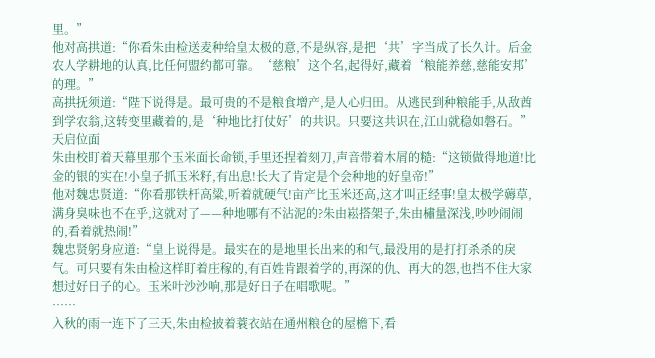里。”
他对高拱道:“你看朱由检送麦种给皇太极的意,不是纵容,是把‘共’字当成了长久计。后金农人学耕地的认真,比任何盟约都可靠。‘慈粮’这个名,起得好,藏着‘粮能养慈,慈能安邦’的理。”
高拱抚须道:“陛下说得是。最可贵的不是粮食增产,是人心归田。从逃民到种粮能手,从敌酋到学农翁,这转变里藏着的,是‘种地比打仗好’的共识。只要这共识在,江山就稳如磐石。”
天启位面
朱由校盯着天幕里那个玉米面长命锁,手里还捏着刻刀,声音带着木屑的糙:“这锁做得地道!比金的银的实在!小皇子抓玉米籽,有出息!长大了肯定是个会种地的好皇帝!”
他对魏忠贤道:“你看那铁杆高粱,听着就硬气!亩产比玉米还高,这才叫正经事!皇太极学薅草,满身臭味也不在乎,这就对了——种地哪有不沾泥的?朱由崧搭架子,朱由橚量深浅,吵吵闹闹的,看着就热闹!”
魏忠贤躬身应道:“皇上说得是。最实在的是地里长出来的和气,最没用的是打打杀杀的戾气。可只要有朱由检这样盯着庄稼的,有百姓肯跟着学的,再深的仇、再大的怨,也挡不住大家想过好日子的心。玉米叶沙沙响,那是好日子在唱歌呢。”
……
入秋的雨一连下了三天,朱由检披着蓑衣站在通州粮仓的屋檐下,看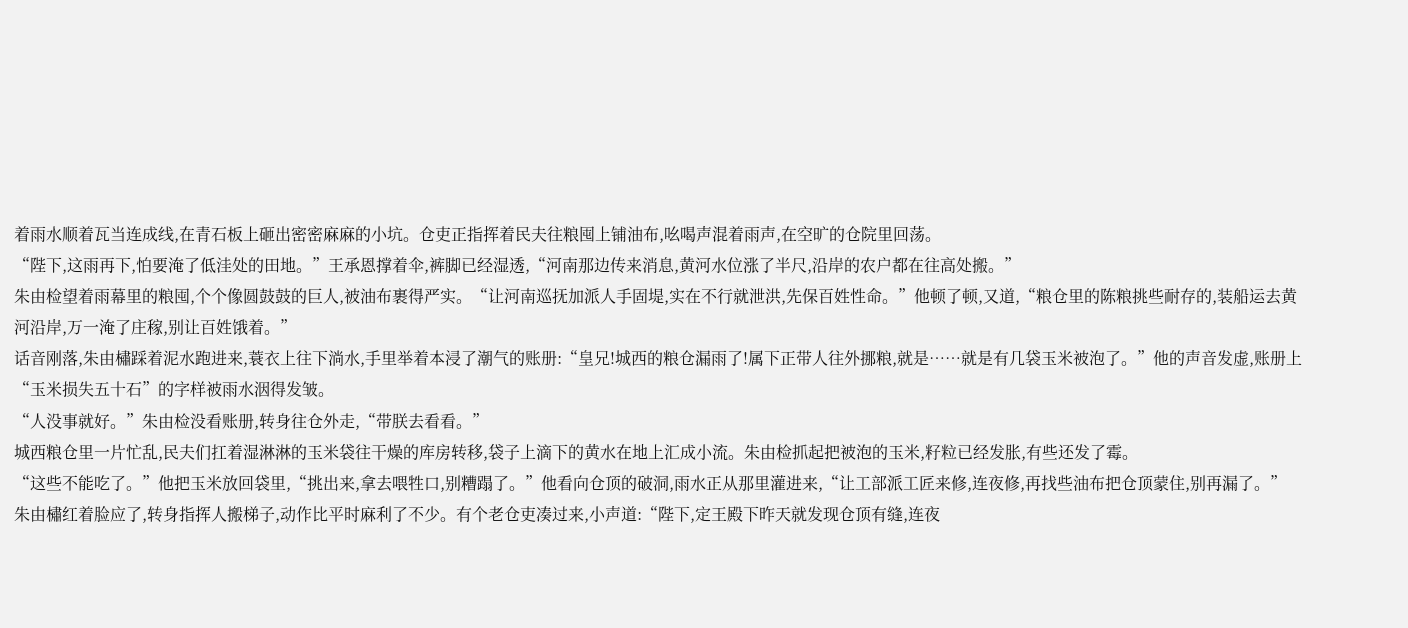着雨水顺着瓦当连成线,在青石板上砸出密密麻麻的小坑。仓吏正指挥着民夫往粮囤上铺油布,吆喝声混着雨声,在空旷的仓院里回荡。
“陛下,这雨再下,怕要淹了低洼处的田地。”王承恩撑着伞,裤脚已经湿透,“河南那边传来消息,黄河水位涨了半尺,沿岸的农户都在往高处搬。”
朱由检望着雨幕里的粮囤,个个像圆鼓鼓的巨人,被油布裹得严实。“让河南巡抚加派人手固堤,实在不行就泄洪,先保百姓性命。”他顿了顿,又道,“粮仓里的陈粮挑些耐存的,装船运去黄河沿岸,万一淹了庄稼,别让百姓饿着。”
话音刚落,朱由橚踩着泥水跑进来,蓑衣上往下淌水,手里举着本浸了潮气的账册:“皇兄!城西的粮仓漏雨了!属下正带人往外挪粮,就是……就是有几袋玉米被泡了。”他的声音发虚,账册上“玉米损失五十石”的字样被雨水洇得发皱。
“人没事就好。”朱由检没看账册,转身往仓外走,“带朕去看看。”
城西粮仓里一片忙乱,民夫们扛着湿淋淋的玉米袋往干燥的库房转移,袋子上滴下的黄水在地上汇成小流。朱由检抓起把被泡的玉米,籽粒已经发胀,有些还发了霉。
“这些不能吃了。”他把玉米放回袋里,“挑出来,拿去喂牲口,别糟蹋了。”他看向仓顶的破洞,雨水正从那里灌进来,“让工部派工匠来修,连夜修,再找些油布把仓顶蒙住,别再漏了。”
朱由橚红着脸应了,转身指挥人搬梯子,动作比平时麻利了不少。有个老仓吏凑过来,小声道:“陛下,定王殿下昨天就发现仓顶有缝,连夜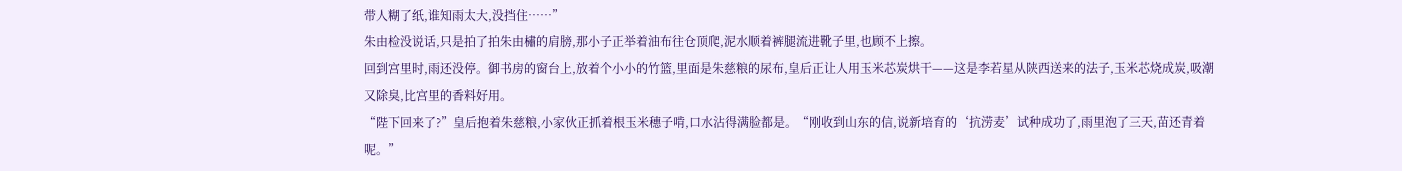带人糊了纸,谁知雨太大,没挡住……”
朱由检没说话,只是拍了拍朱由橚的肩膀,那小子正举着油布往仓顶爬,泥水顺着裤腿流进靴子里,也顾不上擦。
回到宫里时,雨还没停。御书房的窗台上,放着个小小的竹篮,里面是朱慈粮的尿布,皇后正让人用玉米芯炭烘干——这是李若星从陕西送来的法子,玉米芯烧成炭,吸潮又除臭,比宫里的香料好用。
“陛下回来了?”皇后抱着朱慈粮,小家伙正抓着根玉米穗子啃,口水沾得满脸都是。“刚收到山东的信,说新培育的‘抗涝麦’试种成功了,雨里泡了三天,苗还青着呢。”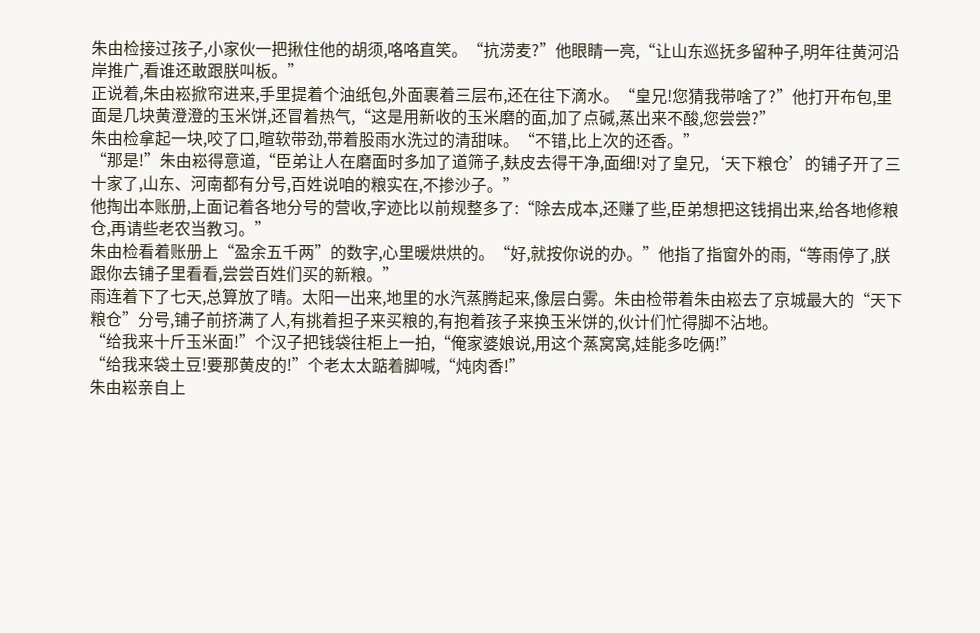朱由检接过孩子,小家伙一把揪住他的胡须,咯咯直笑。“抗涝麦?”他眼睛一亮,“让山东巡抚多留种子,明年往黄河沿岸推广,看谁还敢跟朕叫板。”
正说着,朱由崧掀帘进来,手里提着个油纸包,外面裹着三层布,还在往下滴水。“皇兄!您猜我带啥了?”他打开布包,里面是几块黄澄澄的玉米饼,还冒着热气,“这是用新收的玉米磨的面,加了点碱,蒸出来不酸,您尝尝?”
朱由检拿起一块,咬了口,暄软带劲,带着股雨水洗过的清甜味。“不错,比上次的还香。”
“那是!”朱由崧得意道,“臣弟让人在磨面时多加了道筛子,麸皮去得干净,面细!对了皇兄,‘天下粮仓’的铺子开了三十家了,山东、河南都有分号,百姓说咱的粮实在,不掺沙子。”
他掏出本账册,上面记着各地分号的营收,字迹比以前规整多了:“除去成本,还赚了些,臣弟想把这钱捐出来,给各地修粮仓,再请些老农当教习。”
朱由检看着账册上“盈余五千两”的数字,心里暖烘烘的。“好,就按你说的办。”他指了指窗外的雨,“等雨停了,朕跟你去铺子里看看,尝尝百姓们买的新粮。”
雨连着下了七天,总算放了晴。太阳一出来,地里的水汽蒸腾起来,像层白雾。朱由检带着朱由崧去了京城最大的“天下粮仓”分号,铺子前挤满了人,有挑着担子来买粮的,有抱着孩子来换玉米饼的,伙计们忙得脚不沾地。
“给我来十斤玉米面!”个汉子把钱袋往柜上一拍,“俺家婆娘说,用这个蒸窝窝,娃能多吃俩!”
“给我来袋土豆!要那黄皮的!”个老太太踮着脚喊,“炖肉香!”
朱由崧亲自上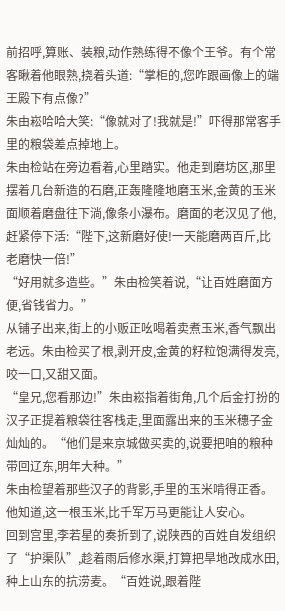前招呼,算账、装粮,动作熟练得不像个王爷。有个常客瞅着他眼熟,挠着头道:“掌柜的,您咋跟画像上的端王殿下有点像?”
朱由崧哈哈大笑:“像就对了!我就是!”吓得那常客手里的粮袋差点掉地上。
朱由检站在旁边看着,心里踏实。他走到磨坊区,那里摆着几台新造的石磨,正轰隆隆地磨玉米,金黄的玉米面顺着磨盘往下淌,像条小瀑布。磨面的老汉见了他,赶紧停下活:“陛下,这新磨好使!一天能磨两百斤,比老磨快一倍!”
“好用就多造些。”朱由检笑着说,“让百姓磨面方便,省钱省力。”
从铺子出来,街上的小贩正吆喝着卖煮玉米,香气飘出老远。朱由检买了根,剥开皮,金黄的籽粒饱满得发亮,咬一口,又甜又面。
“皇兄,您看那边!”朱由崧指着街角,几个后金打扮的汉子正提着粮袋往客栈走,里面露出来的玉米穗子金灿灿的。“他们是来京城做买卖的,说要把咱的粮种带回辽东,明年大种。”
朱由检望着那些汉子的背影,手里的玉米啃得正香。他知道,这一根玉米,比千军万马更能让人安心。
回到宫里,李若星的奏折到了,说陕西的百姓自发组织了“护渠队”,趁着雨后修水渠,打算把旱地改成水田,种上山东的抗涝麦。“百姓说,跟着陛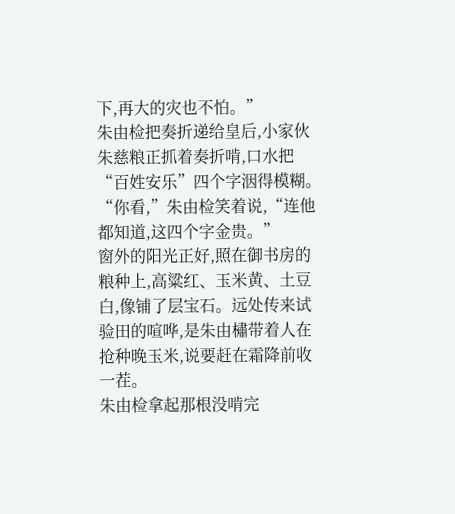下,再大的灾也不怕。”
朱由检把奏折递给皇后,小家伙朱慈粮正抓着奏折啃,口水把“百姓安乐”四个字洇得模糊。
“你看,”朱由检笑着说,“连他都知道,这四个字金贵。”
窗外的阳光正好,照在御书房的粮种上,高粱红、玉米黄、土豆白,像铺了层宝石。远处传来试验田的喧哗,是朱由橚带着人在抢种晚玉米,说要赶在霜降前收一茬。
朱由检拿起那根没啃完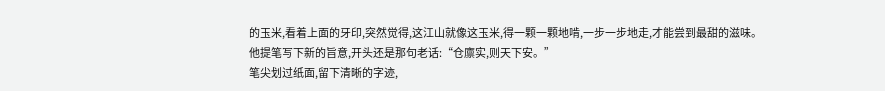的玉米,看着上面的牙印,突然觉得,这江山就像这玉米,得一颗一颗地啃,一步一步地走,才能尝到最甜的滋味。
他提笔写下新的旨意,开头还是那句老话:“仓廪实,则天下安。”
笔尖划过纸面,留下清晰的字迹,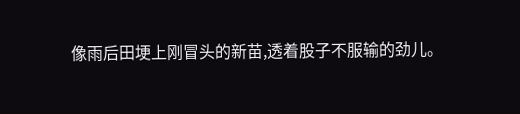像雨后田埂上刚冒头的新苗,透着股子不服输的劲儿。